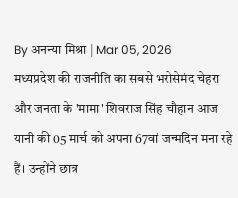By अनन्या मिश्रा | Mar 05, 2026
मध्यप्रदेश की राजनीति का सबसे भरोसेमंद चेहरा और जनता के 'मामा' शिवराज सिंह चौहान आज यानी की 05 मार्च को अपना 67वां जन्मदिन मना रहे हैं। उन्होंने छात्र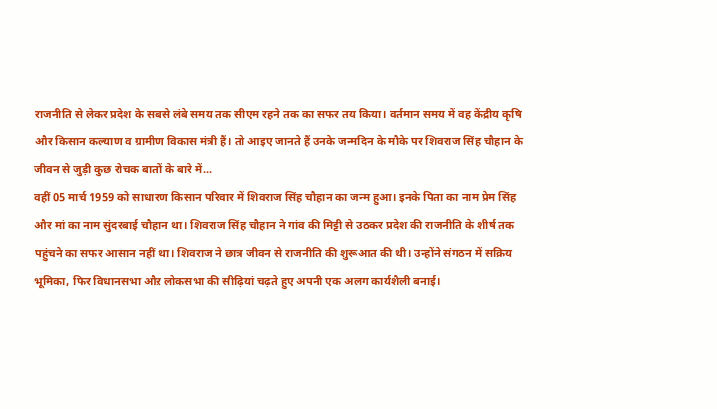राजनीति से लेकर प्रदेश के सबसे लंबे समय तक सीएम रहने तक का सफर तय किया। वर्तमान समय में वह केंद्रीय कृषि और किसान कल्याण व ग्रामीण विकास मंत्री हैं। तो आइए जानते हैं उनके जन्मदिन के मौके पर शिवराज सिंह चौहान के जीवन से जुड़ी कुछ रोचक बातों के बारे में...
वहीं 05 मार्च 1959 को साधारण किसान परिवार में शिवराज सिंह चौहान का जन्म हुआ। इनके पिता का नाम प्रेम सिंह और मां का नाम सुंदरबाई चौहान था। शिवराज सिंह चौहान ने गांव की मिट्टी से उठकर प्रदेश की राजनीति के शीर्ष तक पहुंचने का सफर आसान नहीं था। शिवराज ने छात्र जीवन से राजनीति की शुरूआत की थी। उन्होंने संगठन में सक्रिय भूमिका, फिर विधानसभा औऱ लोकसभा की सीढ़ियां चढ़ते हुए अपनी एक अलग कार्यशैली बनाई।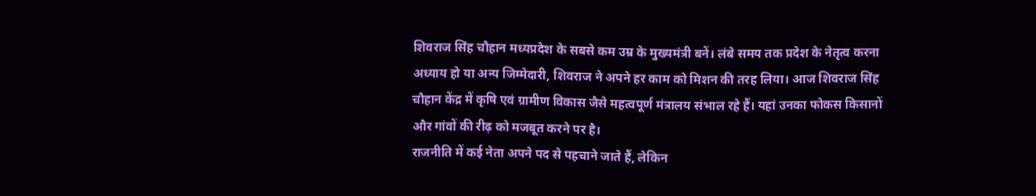शिवराज सिंह चौहान मध्यप्रदेश के सबसे कम उम्र के मुख्यमंत्री बनें। लंबे समय तक प्रदेश के नेतृत्व करना अध्याय हो या अन्य जिम्मेदारी, शिवराज ने अपने हर काम को मिशन की तरह लिया। आज शिवराज सिंह चौहान केंद्र में कृषि एवं ग्रामीण विकास जैसे महत्वपूर्ण मंत्रालय संभाल रहे हैं। यहां उनका फोकस किसानों और गांवों की रीढ़ को मजबूत करने पर है।
राजनीति में कई नेता अपने पद से पहचाने जाते हैं, लेकिन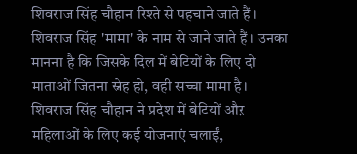शिवराज सिंह चौहान रिश्ते से पहचाने जाते हैं। शिवराज सिंह 'मामा' के नाम से जाने जाते हैं। उनका मानना है कि जिसके दिल में बेटियों के लिए दो माताओं जितना स्नेह हो, वही सच्चा मामा है।
शिवराज सिंह चौहान ने प्रदेश में बेटियों औऱ महिलाओं के लिए कई योजनाएं चलाईं,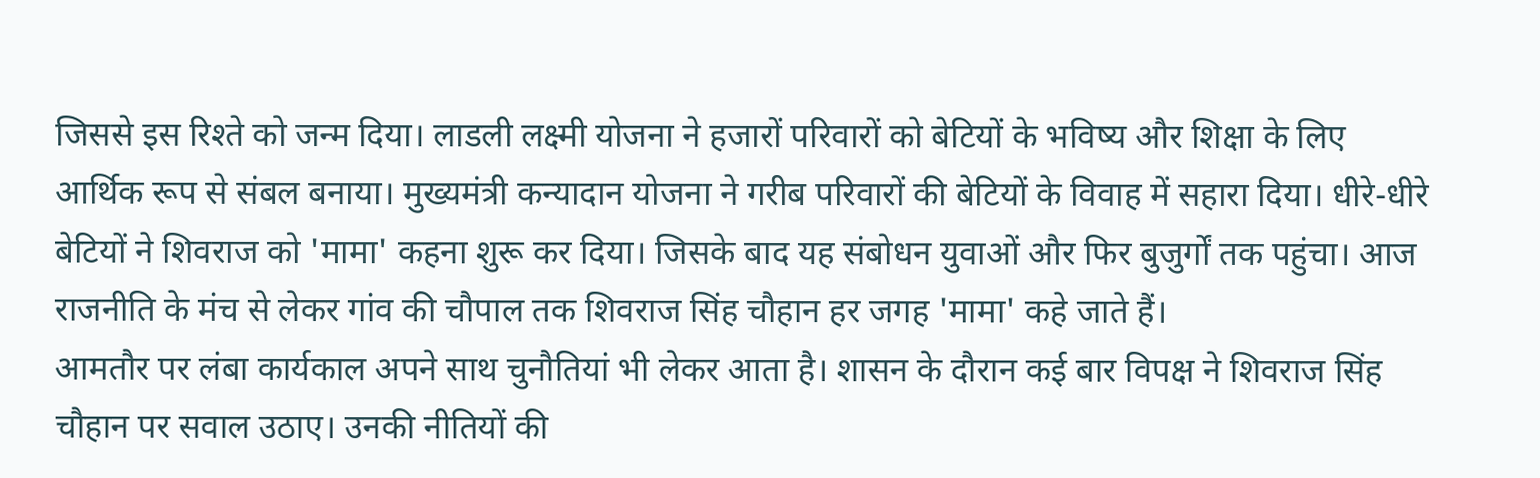जिससे इस रिश्ते को जन्म दिया। लाडली लक्ष्मी योजना ने हजारों परिवारों को बेटियों के भविष्य और शिक्षा के लिए आर्थिक रूप से संबल बनाया। मुख्यमंत्री कन्यादान योजना ने गरीब परिवारों की बेटियों के विवाह में सहारा दिया। धीरे-धीरे बेटियों ने शिवराज को 'मामा' कहना शुरू कर दिया। जिसके बाद यह संबोधन युवाओं और फिर बुजुर्गों तक पहुंचा। आज राजनीति के मंच से लेकर गांव की चौपाल तक शिवराज सिंह चौहान हर जगह 'मामा' कहे जाते हैं।
आमतौर पर लंबा कार्यकाल अपने साथ चुनौतियां भी लेकर आता है। शासन के दौरान कई बार विपक्ष ने शिवराज सिंह चौहान पर सवाल उठाए। उनकी नीतियों की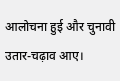आलोचना हुई और चुनावी उतार-चढ़ाव आए।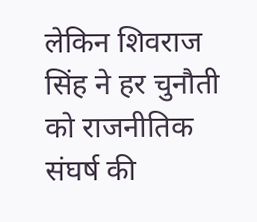लेकिन शिवराज सिंह ने हर चुनौती को राजनीतिक संघर्ष की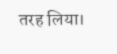तरह लिया।